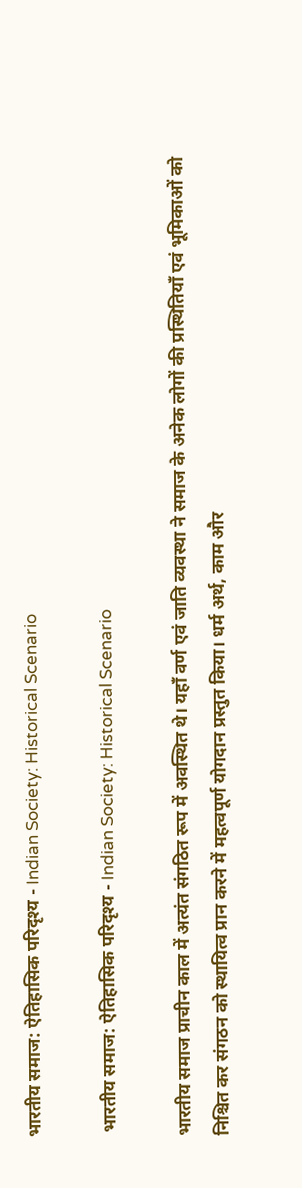भारतीय समाज: ऐतिहासिक परिदृश्य - Indian Society: Historical Scenario

 भारतीय समाज: ऐतिहासिक परिदृश्य - Indian Society: Historical Scenario

भारतीय समाज प्राचीन काल में अत्यंत संगठित रूप में अवस्थित थे। यहाँ वर्ण एवं जाति व्यवस्था ने समाज के अनेक लोगों की प्रस्थितियाँ एवं भूमिकाओं को निश्चित कर संगठन को स्थायित्व प्रान करने में महत्वपूर्ण योगदान प्रस्तुत किया। धर्म अर्थ, काम और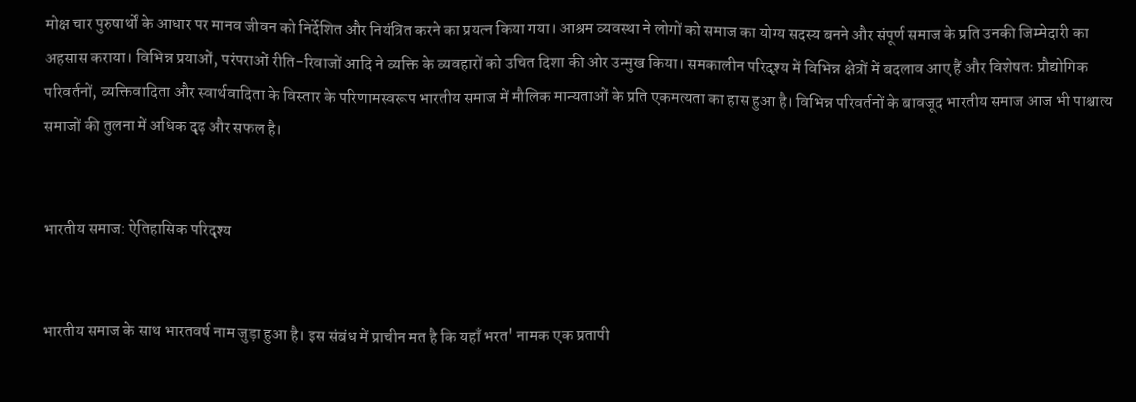मोक्ष चार पुरुषार्थों के आधार पर मानव जीवन को निर्देशित और नियंत्रित करने का प्रयत्न किया गया। आश्रम व्यवस्था ने लोगों को समाज का योग्य सदस्य बनने और संपूर्ण समाज के प्रति उनकी जिम्मेदारी का अहसास कराया। विभिन्न प्रयाओं, परंपराओं रीति-रिवाजों आदि ने व्यक्ति के व्यवहारों को उचित दिशा की ओर उन्मुख किया। समकालीन परिदृश्य में विभिन्न क्षेत्रों में बदलाव आए हैं और विशेषतः प्रौद्योगिक परिवर्तनों, व्यक्तिवादिता और स्वार्थवादिता के विस्तार के परिणामस्वरूप भारतीय समाज में मौलिक मान्यताओं के प्रति एकमत्यता का हास हुआ है। विभिन्न परिवर्तनों के बावजूद भारतीय समाज आज भी पाश्चात्य समाजों की तुलना में अधिक दृढ़ और सफल है।


भारतीय समाज: ऐतिहासिक परिदृश्य


भारतीय समाज के साथ भारतवर्ष नाम जुड़ा हुआ है। इस संबंध में प्राचीन मत है कि यहाँ भरत' नामक एक प्रतापी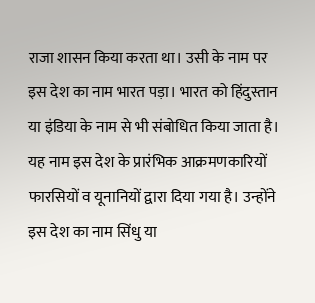राजा शासन किया करता था। उसी के नाम पर इस देश का नाम भारत पड़ा। भारत को हिंदुस्तान या इंडिया के नाम से भी संबोधित किया जाता है। यह नाम इस देश के प्रारंभिक आक्रमणकारियों फारसियों व यूनानियों द्वारा दिया गया है। उन्होंने इस देश का नाम सिंधु या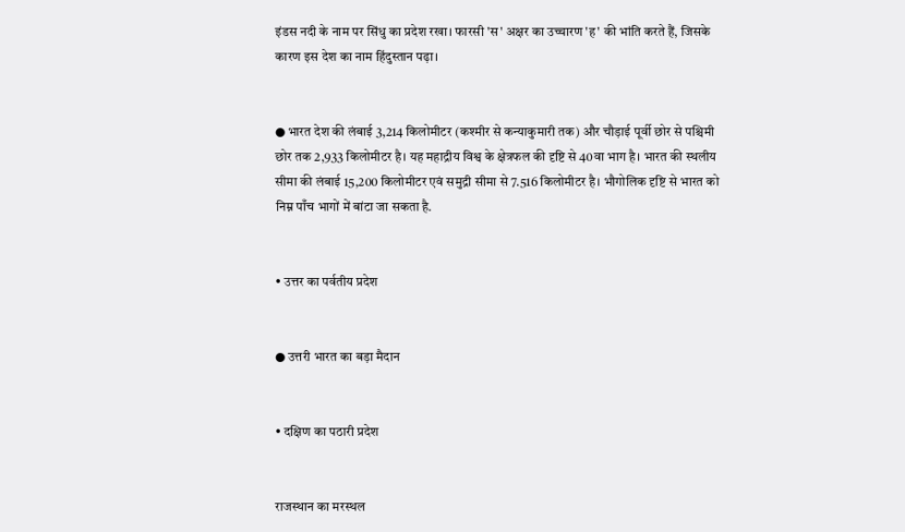इंडस नदी के नाम पर सिंधु का प्रदेश रखा। फारसी 'स' अक्षर का उच्चारण 'ह' की भांति करते हैं, जिसके कारण इस देश का नाम हिंदुस्तान पढ़ा।


● भारत देश की लंबाई 3,214 किलोमीटर (कश्मीर से कन्याकुमारी तक) और चौड़ाई पूर्वी छोर से पश्चिमी छोर तक 2,933 किलोमीटर है। यह महाद्रीय विश्व के क्षेत्रफल की दृष्टि से 40वा भाग है। भारत की स्थलीय सीमा की लंबाई 15,200 किलोमीटर एवं समुद्री सीमा से 7.516 किलोमीटर है। भौगोलिक दृष्टि से भारत को निम्न पाँच भागों में बांटा जा सकता है.


• उत्तर का पर्वतीय प्रदेश


● उत्तरी भारत का बड़ा मैदान


• दक्षिण का पठारी प्रदेश


राजस्थान का मरस्थल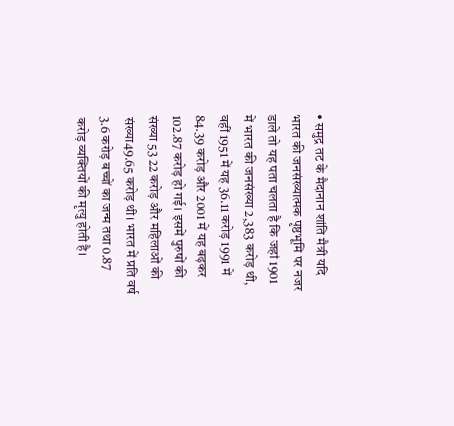• समुद्र तट के मैदानान शांति मैत्री यदि भारत की जनसंख्यात्मक पृष्ठभूमि पर नजर डाले तो यह पता चलता है कि जहां 1901 में भारत की जनसंख्या 2,383 करोड़ थी, वहीं 1951 में यह 36.11 करोड़ 1991 में 84.39 करोड़ और 2001 में यह बढ़कर 102.87 करोड़ हो गई। इसमें पुरुषों की संख्या 53 22 करोड़ और महिलाओं की संख्या49.65 करोड़ थी। भारत में प्रति वर्ष 3.6 करोड़ बच्चों का जन्म तथा 0.87 करोड़ व्यक्तियों की मृत्यु होती है।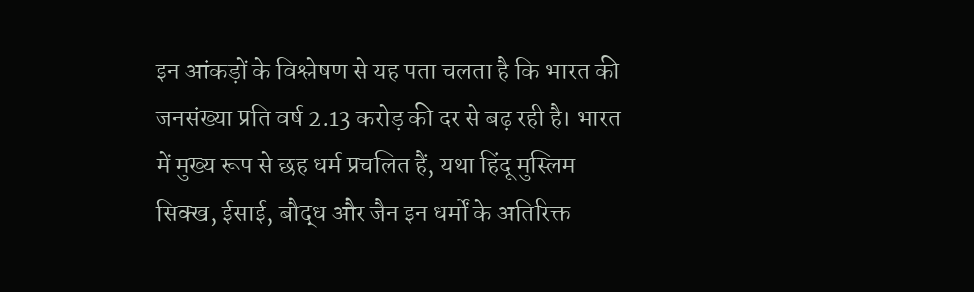इन आंकड़ों के विश्लेषण से यह पता चलता है कि भारत की जनसंख्या प्रति वर्ष 2.13 करोड़ की दर से बढ़ रही है। भारत में मुख्य रूप से छह धर्म प्रचलित हैं, यथा हिंदू मुस्लिम सिक्ख, ईसाई, बौद्ध और जैन इन धर्मों के अतिरिक्त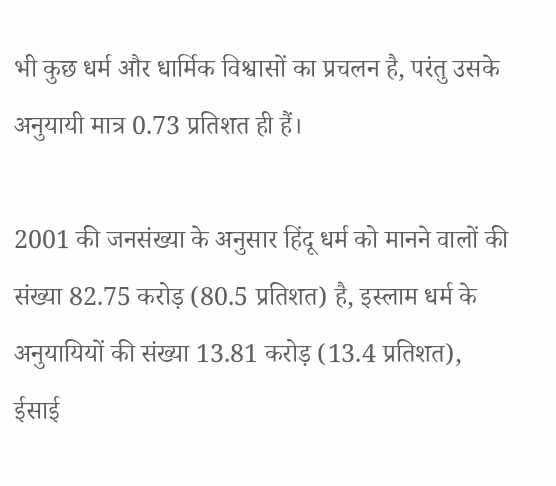भी कुछ धर्म और धार्मिक विश्वासों का प्रचलन है, परंतु उसके अनुयायी मात्र 0.73 प्रतिशत ही हैं।

2001 की जनसंख्या के अनुसार हिंदू धर्म को मानने वालों की संख्या 82.75 करोड़ (80.5 प्रतिशत) है, इस्लाम धर्म के अनुयायियों की संख्या 13.81 करोड़ (13.4 प्रतिशत), ईसाई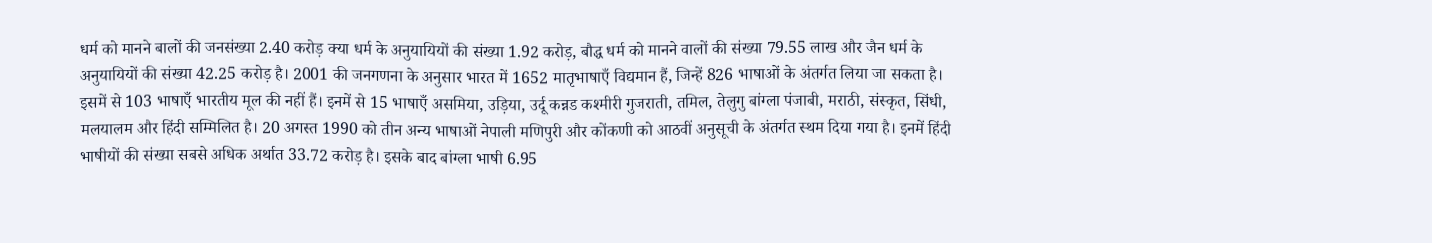धर्म को मानने बालों की जनसंख्या 2.40 करोड़ क्या धर्म के अनुयायियों की संख्या 1.92 करोड़, बौद्ध धर्म को मानने वालों की संख्या 79.55 लाख और जैन धर्म के अनुयायियों की संख्या 42.25 करोड़ है। 2001 की जनगणना के अनुसार भारत में 1652 मातृभाषाएँ विद्यमान हैं, जिन्हें 826 भाषाओं के अंतर्गत लिया जा सकता है। इसमें से 103 भाषाएँ भारतीय मूल की नहीं हैं। इनमें से 15 भाषाएँ असमिया, उड़िया, उर्दू कन्नड कश्मीरी गुजराती, तमिल, तेलुगु बांग्ला पंजाबी, मराठी, संस्कृत, सिंधी, मलयालम और हिंदी सम्मिलित है। 20 अगस्त 1990 को तीन अन्य भाषाओं नेपाली मणिपुरी और कोंकणी को आठवीं अनुसूची के अंतर्गत स्थम दिया गया है। इनमें हिंदी भाषीयों की संख्या सबसे अधिक अर्थात 33.72 करोड़ है। इसके बाद बांग्ला भाषी 6.95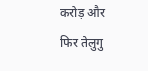करोड़ और फिर तेलुगु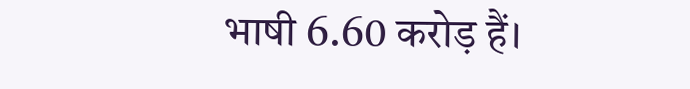भाषी 6.60 करोड़ हैं।